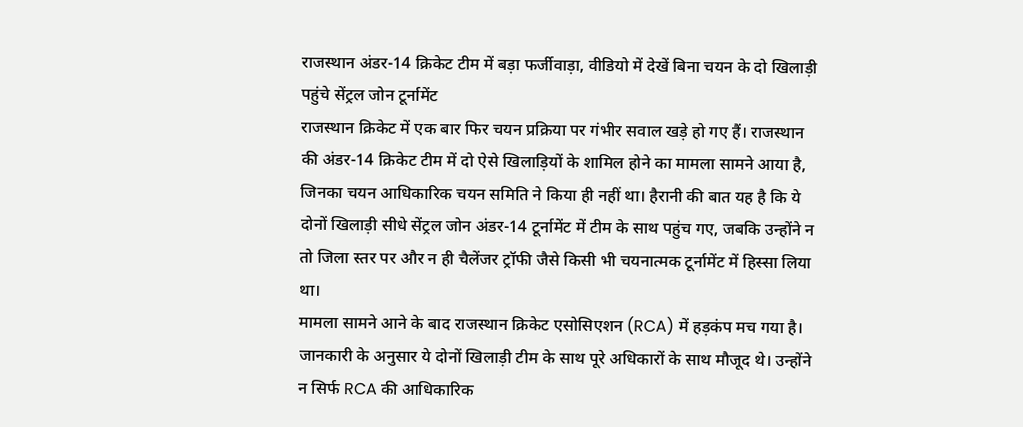राजस्थान अंडर-14 क्रिकेट टीम में बड़ा फर्जीवाड़ा, वीडियो में देखें बिना चयन के दो खिलाड़ी पहुंचे सेंट्रल जोन टूर्नामेंट
राजस्थान क्रिकेट में एक बार फिर चयन प्रक्रिया पर गंभीर सवाल खड़े हो गए हैं। राजस्थान की अंडर-14 क्रिकेट टीम में दो ऐसे खिलाड़ियों के शामिल होने का मामला सामने आया है, जिनका चयन आधिकारिक चयन समिति ने किया ही नहीं था। हैरानी की बात यह है कि ये दोनों खिलाड़ी सीधे सेंट्रल जोन अंडर-14 टूर्नामेंट में टीम के साथ पहुंच गए, जबकि उन्होंने न तो जिला स्तर पर और न ही चैलेंजर ट्रॉफी जैसे किसी भी चयनात्मक टूर्नामेंट में हिस्सा लिया था।
मामला सामने आने के बाद राजस्थान क्रिकेट एसोसिएशन (RCA) में हड़कंप मच गया है। जानकारी के अनुसार ये दोनों खिलाड़ी टीम के साथ पूरे अधिकारों के साथ मौजूद थे। उन्होंने न सिर्फ RCA की आधिकारिक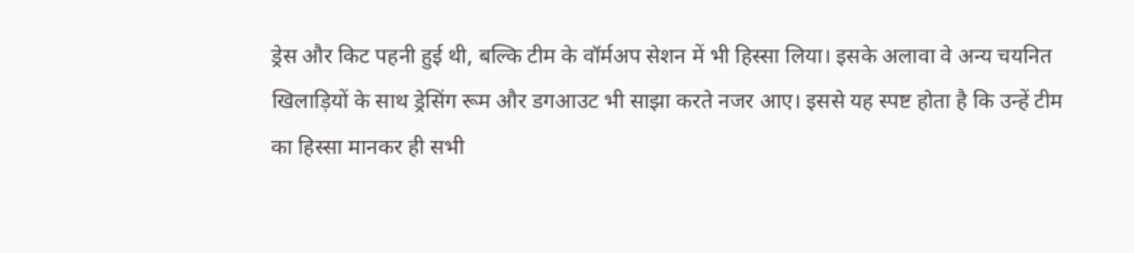ड्रेस और किट पहनी हुई थी, बल्कि टीम के वॉर्मअप सेशन में भी हिस्सा लिया। इसके अलावा वे अन्य चयनित खिलाड़ियों के साथ ड्रेसिंग रूम और डगआउट भी साझा करते नजर आए। इससे यह स्पष्ट होता है कि उन्हें टीम का हिस्सा मानकर ही सभी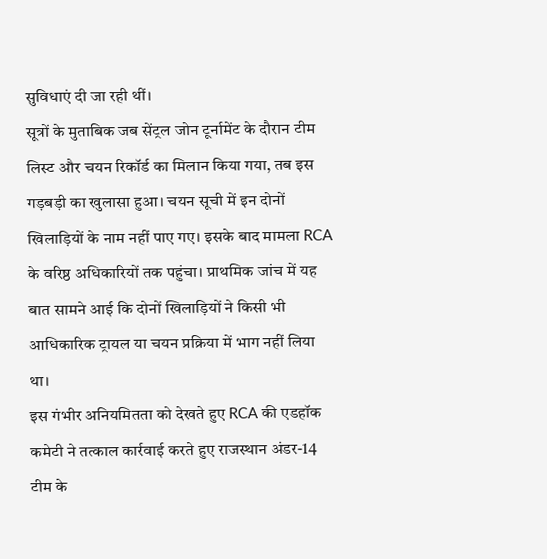सुविधाएं दी जा रही थीं।
सूत्रों के मुताबिक जब सेंट्रल जोन टूर्नामेंट के दौरान टीम लिस्ट और चयन रिकॉर्ड का मिलान किया गया, तब इस गड़बड़ी का खुलासा हुआ। चयन सूची में इन दोनों खिलाड़ियों के नाम नहीं पाए गए। इसके बाद मामला RCA के वरिष्ठ अधिकारियों तक पहुंचा। प्राथमिक जांच में यह बात सामने आई कि दोनों खिलाड़ियों ने किसी भी आधिकारिक ट्रायल या चयन प्रक्रिया में भाग नहीं लिया था।
इस गंभीर अनियमितता को देखते हुए RCA की एडहॉक कमेटी ने तत्काल कार्रवाई करते हुए राजस्थान अंडर-14 टीम के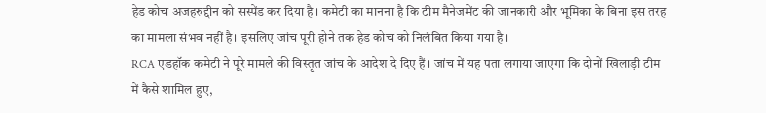हेड कोच अजहरुद्दीन को सस्पेंड कर दिया है। कमेटी का मानना है कि टीम मैनेजमेंट की जानकारी और भूमिका के बिना इस तरह का मामला संभव नहीं है। इसलिए जांच पूरी होने तक हेड कोच को निलंबित किया गया है।
RCA एडहॉक कमेटी ने पूरे मामले की विस्तृत जांच के आदेश दे दिए हैं। जांच में यह पता लगाया जाएगा कि दोनों खिलाड़ी टीम में कैसे शामिल हुए,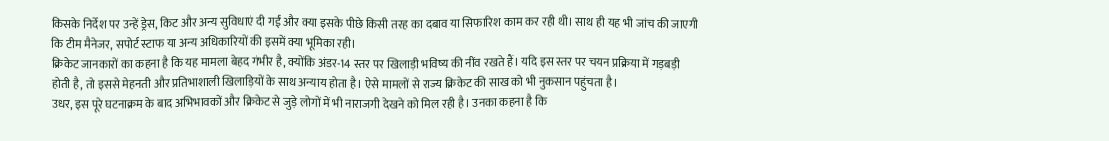किसके निर्देश पर उन्हें ड्रेस, किट और अन्य सुविधाएं दी गईं और क्या इसके पीछे किसी तरह का दबाव या सिफारिश काम कर रही थी। साथ ही यह भी जांच की जाएगी कि टीम मैनेजर, सपोर्ट स्टाफ या अन्य अधिकारियों की इसमें क्या भूमिका रही।
क्रिकेट जानकारों का कहना है कि यह मामला बेहद गंभीर है, क्योंकि अंडर-14 स्तर पर खिलाड़ी भविष्य की नींव रखते हैं। यदि इस स्तर पर चयन प्रक्रिया में गड़बड़ी होती है, तो इससे मेहनती और प्रतिभाशाली खिलाड़ियों के साथ अन्याय होता है। ऐसे मामलों से राज्य क्रिकेट की साख को भी नुकसान पहुंचता है।
उधर, इस पूरे घटनाक्रम के बाद अभिभावकों और क्रिकेट से जुड़े लोगों में भी नाराजगी देखने को मिल रही है। उनका कहना है कि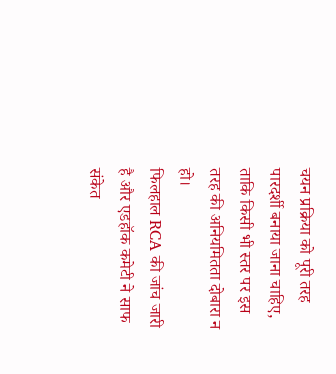चयन प्रक्रिया को पूरी तरह पारदर्शी बनाया जाना चाहिए, ताकि किसी भी स्तर पर इस तरह की अनियमितता दोबारा न हो।
फिलहाल RCA की जांच जारी है और एडहॉक कमेटी ने साफ संकेत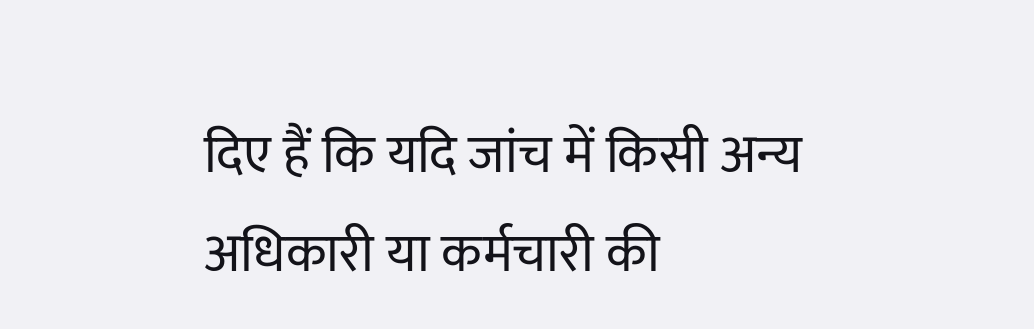दिए हैं कि यदि जांच में किसी अन्य अधिकारी या कर्मचारी की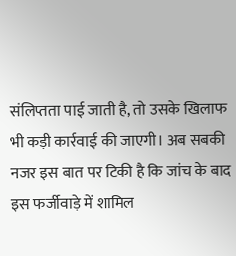संलिप्तता पाई जाती है, तो उसके खिलाफ भी कड़ी कार्रवाई की जाएगी। अब सबकी नजर इस बात पर टिकी है कि जांच के बाद इस फर्जीवाड़े में शामिल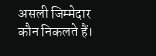असली जिम्मेदार कौन निकलते हैं।